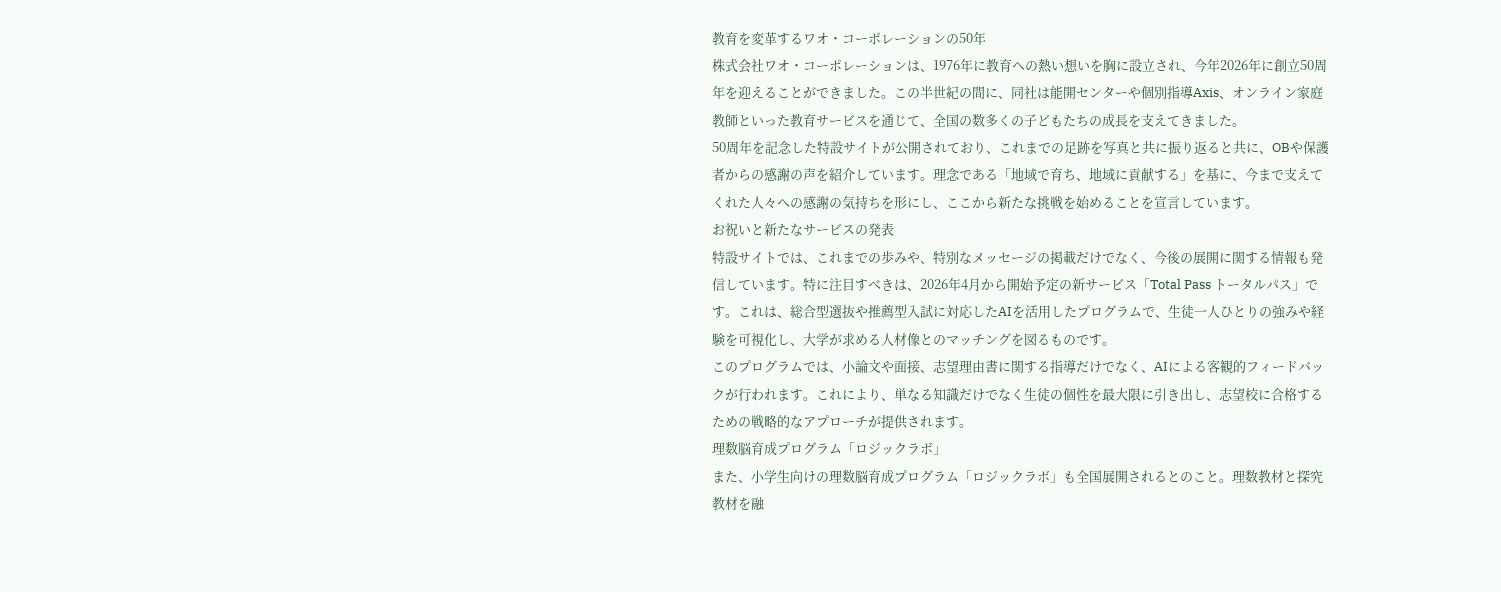教育を変革するワオ・コーポレーションの50年
株式会社ワオ・コーポレーションは、1976年に教育への熱い想いを胸に設立され、今年2026年に創立50周年を迎えることができました。この半世紀の間に、同社は能開センターや個別指導Axis、オンライン家庭教師といった教育サービスを通じて、全国の数多くの子どもたちの成長を支えてきました。
50周年を記念した特設サイトが公開されており、これまでの足跡を写真と共に振り返ると共に、OBや保護者からの感謝の声を紹介しています。理念である「地域で育ち、地域に貢献する」を基に、今まで支えてくれた人々への感謝の気持ちを形にし、ここから新たな挑戦を始めることを宣言しています。
お祝いと新たなサービスの発表
特設サイトでは、これまでの歩みや、特別なメッセージの掲載だけでなく、今後の展開に関する情報も発信しています。特に注目すべきは、2026年4月から開始予定の新サービス「Total Pass トータルパス」です。これは、総合型選抜や推薦型入試に対応したAIを活用したプログラムで、生徒一人ひとりの強みや経験を可視化し、大学が求める人材像とのマッチングを図るものです。
このプログラムでは、小論文や面接、志望理由書に関する指導だけでなく、AIによる客観的フィードバックが行われます。これにより、単なる知識だけでなく生徒の個性を最大限に引き出し、志望校に合格するための戦略的なアプローチが提供されます。
理数脳育成プログラム「ロジックラボ」
また、小学生向けの理数脳育成プログラム「ロジックラボ」も全国展開されるとのこと。理数教材と探究教材を融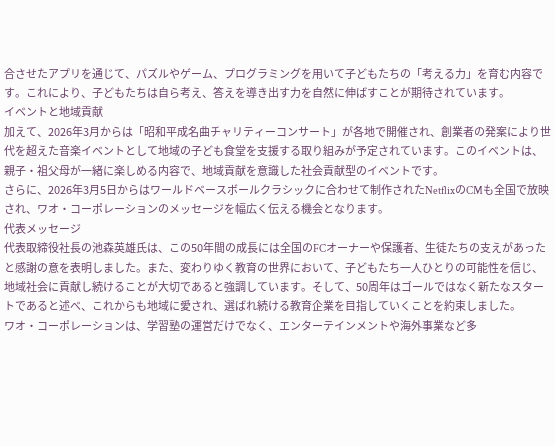合させたアプリを通じて、パズルやゲーム、プログラミングを用いて子どもたちの「考える力」を育む内容です。これにより、子どもたちは自ら考え、答えを導き出す力を自然に伸ばすことが期待されています。
イベントと地域貢献
加えて、2026年3月からは「昭和平成名曲チャリティーコンサート」が各地で開催され、創業者の発案により世代を超えた音楽イベントとして地域の子ども食堂を支援する取り組みが予定されています。このイベントは、親子・祖父母が一緒に楽しめる内容で、地域貢献を意識した社会貢献型のイベントです。
さらに、2026年3月5日からはワールドベースボールクラシックに合わせて制作されたNetflixのCMも全国で放映され、ワオ・コーポレーションのメッセージを幅広く伝える機会となります。
代表メッセージ
代表取締役社長の池森英雄氏は、この50年間の成長には全国のFCオーナーや保護者、生徒たちの支えがあったと感謝の意を表明しました。また、変わりゆく教育の世界において、子どもたち一人ひとりの可能性を信じ、地域社会に貢献し続けることが大切であると強調しています。そして、50周年はゴールではなく新たなスタートであると述べ、これからも地域に愛され、選ばれ続ける教育企業を目指していくことを約束しました。
ワオ・コーポレーションは、学習塾の運営だけでなく、エンターテインメントや海外事業など多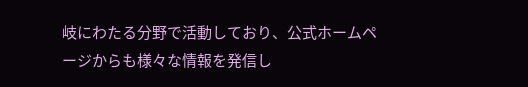岐にわたる分野で活動しており、公式ホームページからも様々な情報を発信し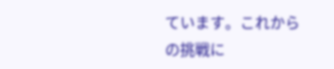ています。これからの挑戦に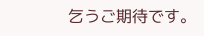乞うご期待です。